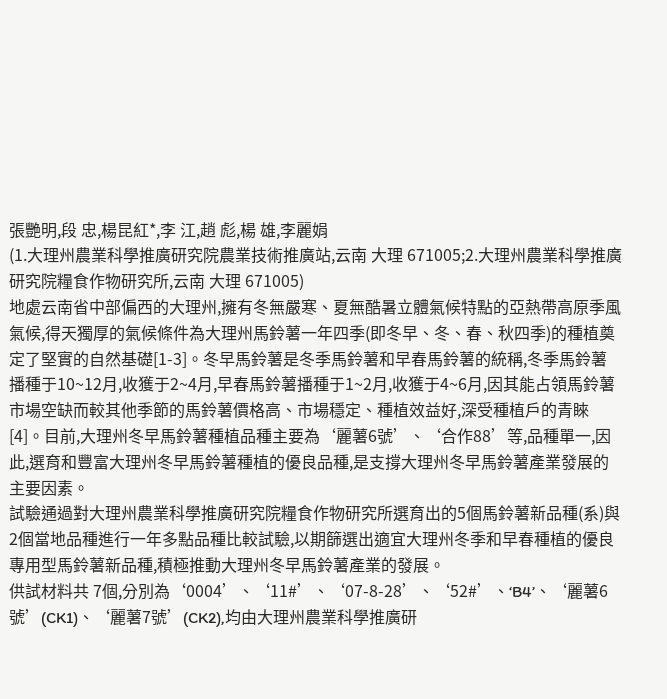張艷明,段 忠,楊昆紅*,李 江,趙 彪,楊 雄,李麗娟
(1.大理州農業科學推廣研究院農業技術推廣站,云南 大理 671005;2.大理州農業科學推廣研究院糧食作物研究所,云南 大理 671005)
地處云南省中部偏西的大理州,擁有冬無嚴寒、夏無酷暑立體氣候特點的亞熱帶高原季風氣候,得天獨厚的氣候條件為大理州馬鈴薯一年四季(即冬早、冬、春、秋四季)的種植奠定了堅實的自然基礎[1-3]。冬早馬鈴薯是冬季馬鈴薯和早春馬鈴薯的統稱,冬季馬鈴薯播種于10~12月,收獲于2~4月,早春馬鈴薯播種于1~2月,收獲于4~6月,因其能占領馬鈴薯市場空缺而較其他季節的馬鈴薯價格高、市場穩定、種植效益好,深受種植戶的青睞[4]。目前,大理州冬早馬鈴薯種植品種主要為‘麗薯6號’、‘合作88’等,品種單一,因此,選育和豐富大理州冬早馬鈴薯種植的優良品種,是支撐大理州冬早馬鈴薯產業發展的主要因素。
試驗通過對大理州農業科學推廣研究院糧食作物研究所選育出的5個馬鈴薯新品種(系)與2個當地品種進行一年多點品種比較試驗,以期篩選出適宜大理州冬季和早春種植的優良專用型馬鈴薯新品種,積極推動大理州冬早馬鈴薯產業的發展。
供試材料共 7個,分別為‘0004’、‘11#’、‘07-8-28’、‘52#’、‘B4’、‘麗薯6號’(CK1)、‘麗薯7號’(CK2),均由大理州農業科學推廣研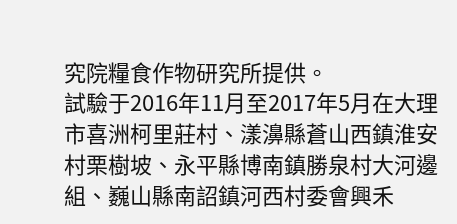究院糧食作物研究所提供。
試驗于2016年11月至2017年5月在大理市喜洲柯里莊村、漾濞縣蒼山西鎮淮安村栗樹坡、永平縣博南鎮勝泉村大河邊組、巍山縣南詔鎮河西村委會興禾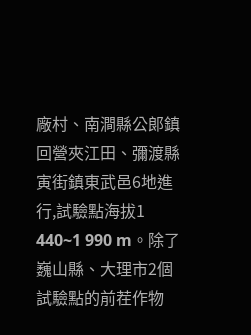廠村、南澗縣公郞鎮回營夾江田、彌渡縣寅街鎮東武邑6地進行,試驗點海拔1 440~1 990 m。除了巍山縣、大理市2個試驗點的前茬作物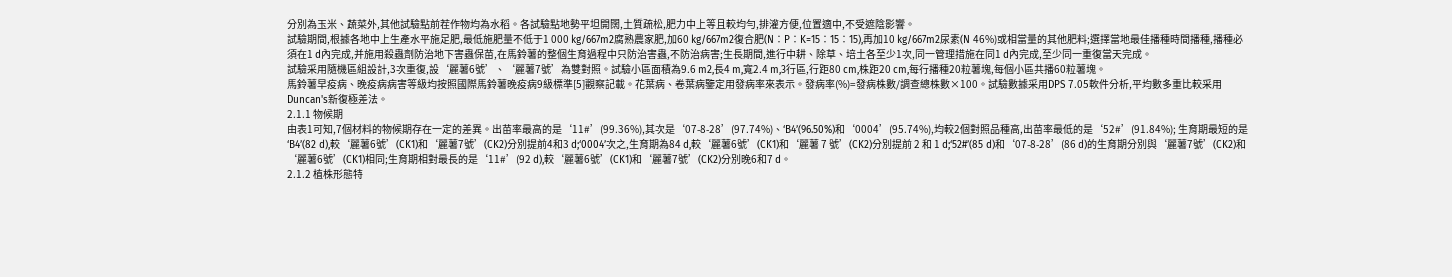分別為玉米、蔬菜外,其他試驗點前茬作物均為水稻。各試驗點地勢平坦開闊,土質疏松,肥力中上等且較均勻,排灌方便,位置適中,不受遮陰影響。
試驗期間,根據各地中上生產水平施足肥,最低施肥量不低于1 000 kg/667m2腐熟農家肥,加60 kg/667m2復合肥(N∶P∶K=15∶15∶15),再加10 kg/667m2尿素(N 46%)或相當量的其他肥料;選擇當地最佳播種時間播種,播種必須在1 d內完成,并施用殺蟲劑防治地下害蟲保苗,在馬鈴薯的整個生育過程中只防治害蟲,不防治病害;生長期間,進行中耕、除草、培土各至少1次,同一管理措施在同1 d內完成,至少同一重復當天完成。
試驗采用隨機區組設計,3次重復,設‘麗薯6號’、‘麗薯7號’為雙對照。試驗小區面積為9.6 m2,長4 m,寬2.4 m,3行區,行距80 cm,株距20 cm,每行播種20粒薯塊,每個小區共播60粒薯塊。
馬鈴薯早疫病、晚疫病病害等級均按照國際馬鈴薯晚疫病9級標準[5]觀察記載。花葉病、卷葉病鑒定用發病率來表示。發病率(%)=發病株數/調查總株數×100。試驗數據采用DPS 7.05軟件分析,平均數多重比較采用Duncan's新復極差法。
2.1.1 物候期
由表1可知,7個材料的物候期存在一定的差異。出苗率最高的是‘11#’(99.36%),其次是‘07-8-28’(97.74%)、‘B4’(96.50%)和‘0004’(95.74%),均較2個對照品種高,出苗率最低的是‘52#’(91.84%); 生育期最短的是‘B4’(82 d),較‘麗薯6號’(CK1)和‘麗薯7號’(CK2)分別提前4和3 d;‘0004’次之,生育期為84 d,較‘麗薯6號’(CK1)和‘麗薯 7 號’(CK2)分別提前 2 和 1 d;‘52#’(85 d)和‘07-8-28’(86 d)的生育期分別與‘麗薯7號’(CK2)和‘麗薯6號’(CK1)相同;生育期相對最長的是‘11#’(92 d),較‘麗薯6號’(CK1)和‘麗薯7號’(CK2)分別晚6和7 d。
2.1.2 植株形態特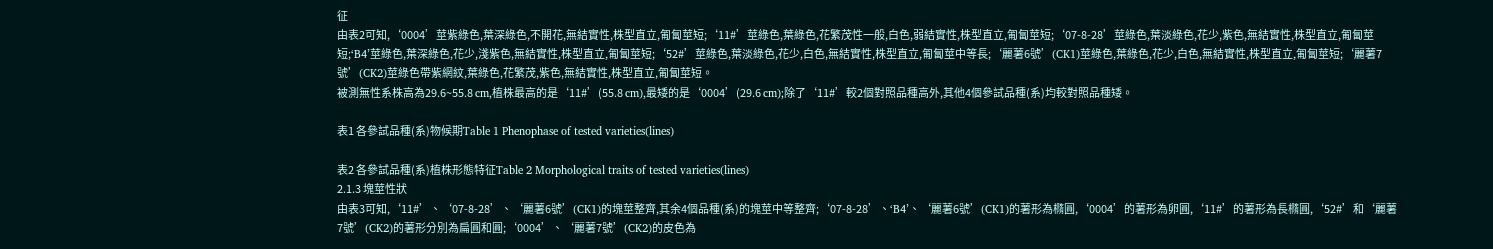征
由表2可知,‘0004’莖紫綠色,葉深綠色,不開花,無結實性,株型直立,匍匐莖短;‘11#’莖綠色,葉綠色,花繁茂性一般,白色,弱結實性,株型直立,匍匐莖短;‘07-8-28’莖綠色,葉淡綠色,花少,紫色,無結實性,株型直立,匍匐莖短;‘B4’莖綠色,葉深綠色,花少,淺紫色,無結實性,株型直立,匍匐莖短;‘52#’莖綠色,葉淡綠色,花少,白色,無結實性,株型直立,匍匐莖中等長;‘麗薯6號’(CK1)莖綠色,葉綠色,花少,白色,無結實性,株型直立,匍匐莖短;‘麗薯7號’(CK2)莖綠色帶紫網紋,葉綠色,花繁茂,紫色,無結實性,株型直立,匍匐莖短。
被測無性系株高為29.6~55.8 cm,植株最高的是‘11#’(55.8 cm),最矮的是‘0004’(29.6 cm);除了‘11#’較2個對照品種高外,其他4個參試品種(系)均較對照品種矮。

表1 各參試品種(系)物候期Table 1 Phenophase of tested varieties(lines)

表2 各參試品種(系)植株形態特征Table 2 Morphological traits of tested varieties(lines)
2.1.3 塊莖性狀
由表3可知,‘11#’、‘07-8-28’、‘麗薯6號’(CK1)的塊莖整齊,其余4個品種(系)的塊莖中等整齊;‘07-8-28’、‘B4’、‘麗薯6號’(CK1)的薯形為橢圓,‘0004’的薯形為卵圓,‘11#’的薯形為長橢圓,‘52#’和‘麗薯7號’(CK2)的薯形分別為扁圓和圓;‘0004’、‘麗薯7號’(CK2)的皮色為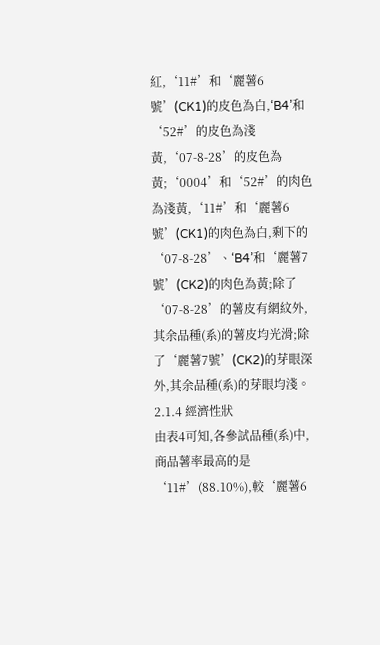紅,‘11#’和‘麗薯6號’(CK1)的皮色為白,‘B4’和‘52#’的皮色為淺黃,‘07-8-28’的皮色為黃;‘0004’和‘52#’的肉色為淺黃,‘11#’和‘麗薯6號’(CK1)的肉色為白,剩下的‘07-8-28’、‘B4’和‘麗薯7號’(CK2)的肉色為黃;除了‘07-8-28’的薯皮有網紋外,其余品種(系)的薯皮均光滑;除了‘麗薯7號’(CK2)的芽眼深外,其余品種(系)的芽眼均淺。
2.1.4 經濟性狀
由表4可知,各參試品種(系)中,商品薯率最高的是‘11#’(88.10%),較‘麗薯6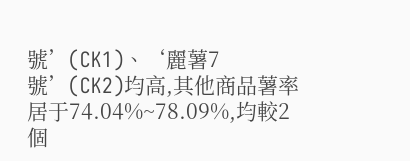號’(CK1)、‘麗薯7號’(CK2)均高,其他商品薯率居于74.04%~78.09%,均較2個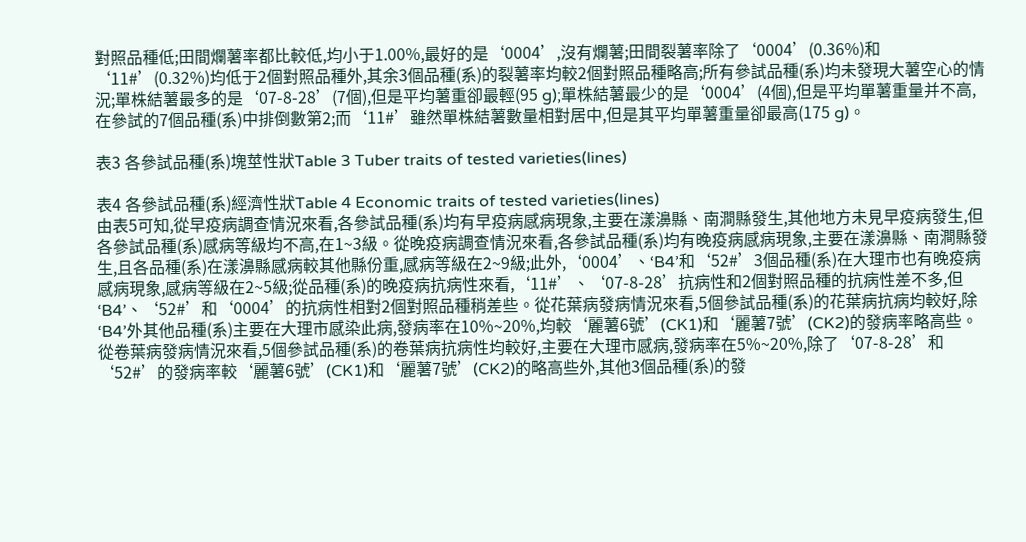對照品種低;田間爛薯率都比較低,均小于1.00%,最好的是‘0004’,沒有爛薯;田間裂薯率除了‘0004’(0.36%)和‘11#’(0.32%)均低于2個對照品種外,其余3個品種(系)的裂薯率均較2個對照品種略高;所有參試品種(系)均未發現大薯空心的情況;單株結薯最多的是‘07-8-28’(7個),但是平均薯重卻最輕(95 g);單株結薯最少的是‘0004’(4個),但是平均單薯重量并不高,在參試的7個品種(系)中排倒數第2;而‘11#’雖然單株結薯數量相對居中,但是其平均單薯重量卻最高(175 g)。

表3 各參試品種(系)塊莖性狀Table 3 Tuber traits of tested varieties(lines)

表4 各參試品種(系)經濟性狀Table 4 Economic traits of tested varieties(lines)
由表5可知,從早疫病調查情況來看,各參試品種(系)均有早疫病感病現象,主要在漾濞縣、南澗縣發生,其他地方未見早疫病發生,但各參試品種(系)感病等級均不高,在1~3級。從晚疫病調查情況來看,各參試品種(系)均有晚疫病感病現象,主要在漾濞縣、南澗縣發生,且各品種(系)在漾濞縣感病較其他縣份重,感病等級在2~9級;此外,‘0004’、‘B4’和‘52#’3個品種(系)在大理市也有晚疫病感病現象,感病等級在2~5級;從品種(系)的晚疫病抗病性來看,‘11#’、‘07-8-28’抗病性和2個對照品種的抗病性差不多,但‘B4’、‘52#’和‘0004’的抗病性相對2個對照品種稍差些。從花葉病發病情況來看,5個參試品種(系)的花葉病抗病均較好,除‘B4’外其他品種(系)主要在大理市感染此病,發病率在10%~20%,均較‘麗薯6號’(CK1)和‘麗薯7號’(CK2)的發病率略高些。從卷葉病發病情況來看,5個參試品種(系)的卷葉病抗病性均較好,主要在大理市感病,發病率在5%~20%,除了‘07-8-28’和‘52#’的發病率較‘麗薯6號’(CK1)和‘麗薯7號’(CK2)的略高些外,其他3個品種(系)的發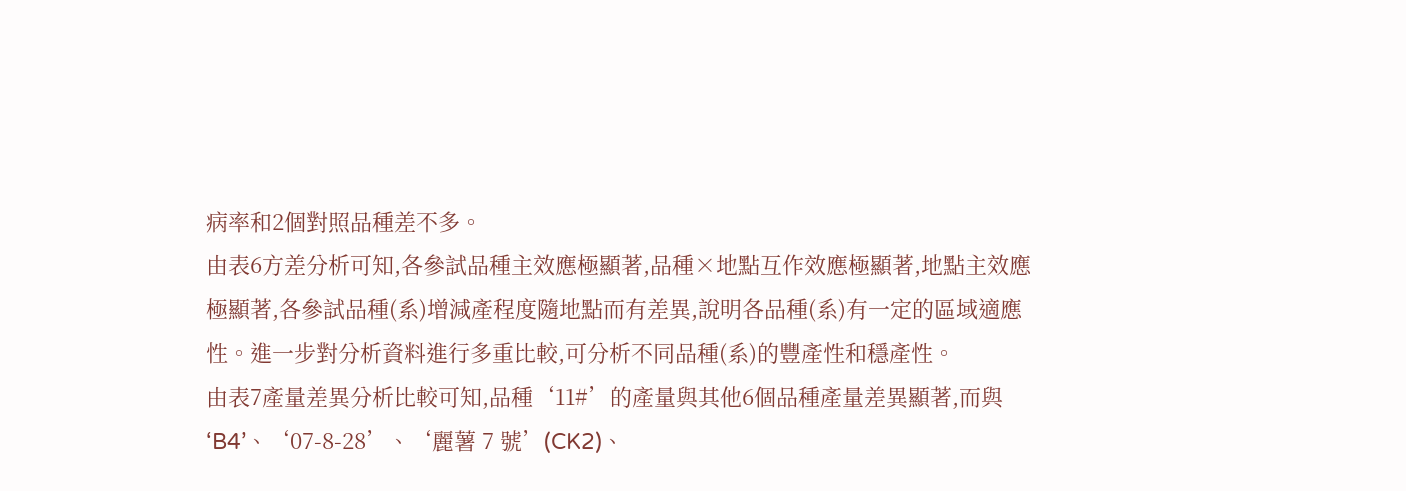病率和2個對照品種差不多。
由表6方差分析可知,各參試品種主效應極顯著,品種×地點互作效應極顯著,地點主效應極顯著,各參試品種(系)增減產程度隨地點而有差異,說明各品種(系)有一定的區域適應性。進一步對分析資料進行多重比較,可分析不同品種(系)的豐產性和穩產性。
由表7產量差異分析比較可知,品種‘11#’的產量與其他6個品種產量差異顯著,而與‘B4’、‘07-8-28’、‘麗薯 7 號’(CK2)、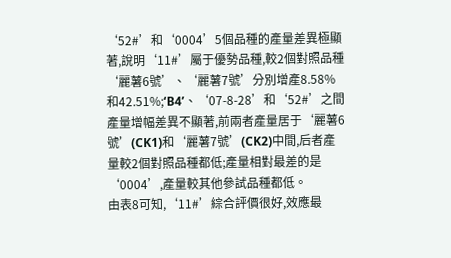‘52#’和‘0004’5個品種的產量差異極顯著,說明‘11#’屬于優勢品種,較2個對照品種‘麗薯6號’、‘麗薯7號’分別增產8.58%和42.51%;‘B4’、‘07-8-28’和‘52#’之間產量增幅差異不顯著,前兩者產量居于‘麗薯6號’(CK1)和‘麗薯7號’(CK2)中間,后者產量較2個對照品種都低;產量相對最差的是‘0004’,產量較其他參試品種都低。
由表8可知,‘11#’綜合評價很好,效應最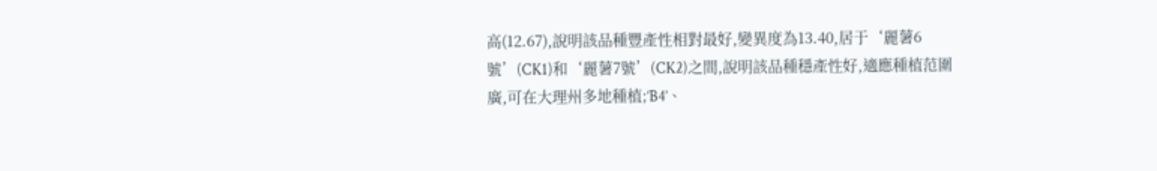高(12.67),說明該品種豐產性相對最好,變異度為13.40,居于‘麗薯6號’(CK1)和‘麗薯7號’(CK2)之間,說明該品種穩產性好,適應種植范圍廣,可在大理州多地種植;‘B4’、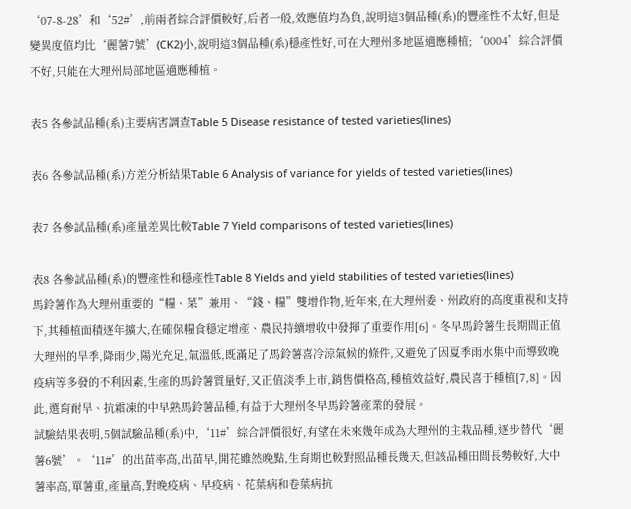‘07-8-28’和‘52#’,前兩者綜合評價較好,后者一般,效應值均為負,說明這3個品種(系)的豐產性不太好,但是變異度值均比‘麗薯7號’(CK2)小,說明這3個品種(系)穩產性好,可在大理州多地區適應種植;‘0004’綜合評價不好,只能在大理州局部地區適應種植。

表5 各參試品種(系)主要病害調查Table 5 Disease resistance of tested varieties(lines)

表6 各參試品種(系)方差分析結果Table 6 Analysis of variance for yields of tested varieties(lines)

表7 各參試品種(系)產量差異比較Table 7 Yield comparisons of tested varieties(lines)

表8 各參試品種(系)的豐產性和穩產性Table 8 Yields and yield stabilities of tested varieties(lines)
馬鈴薯作為大理州重要的“糧、菜”兼用、“錢、糧”雙增作物,近年來,在大理州委、州政府的高度重視和支持下,其種植面積逐年擴大,在確保糧食穩定增產、農民持續增收中發揮了重要作用[6]。冬早馬鈴薯生長期間正值大理州的旱季,降雨少,陽光充足,氣溫低,既滿足了馬鈴薯喜冷涼氣候的條件,又避免了因夏季雨水集中而導致晚疫病等多發的不利因素,生產的馬鈴薯質量好,又正值淡季上市,銷售價格高,種植效益好,農民喜于種植[7,8]。因此,選育耐旱、抗霜凍的中早熟馬鈴薯品種,有益于大理州冬早馬鈴薯產業的發展。
試驗結果表明,5個試驗品種(系)中,‘11#’綜合評價很好,有望在未來幾年成為大理州的主栽品種,逐步替代‘麗薯6號’。‘11#’的出苗率高,出苗早,開花雖然晚點,生育期也較對照品種長幾天,但該品種田間長勢較好,大中薯率高,單薯重,產量高,對晚疫病、早疫病、花葉病和卷葉病抗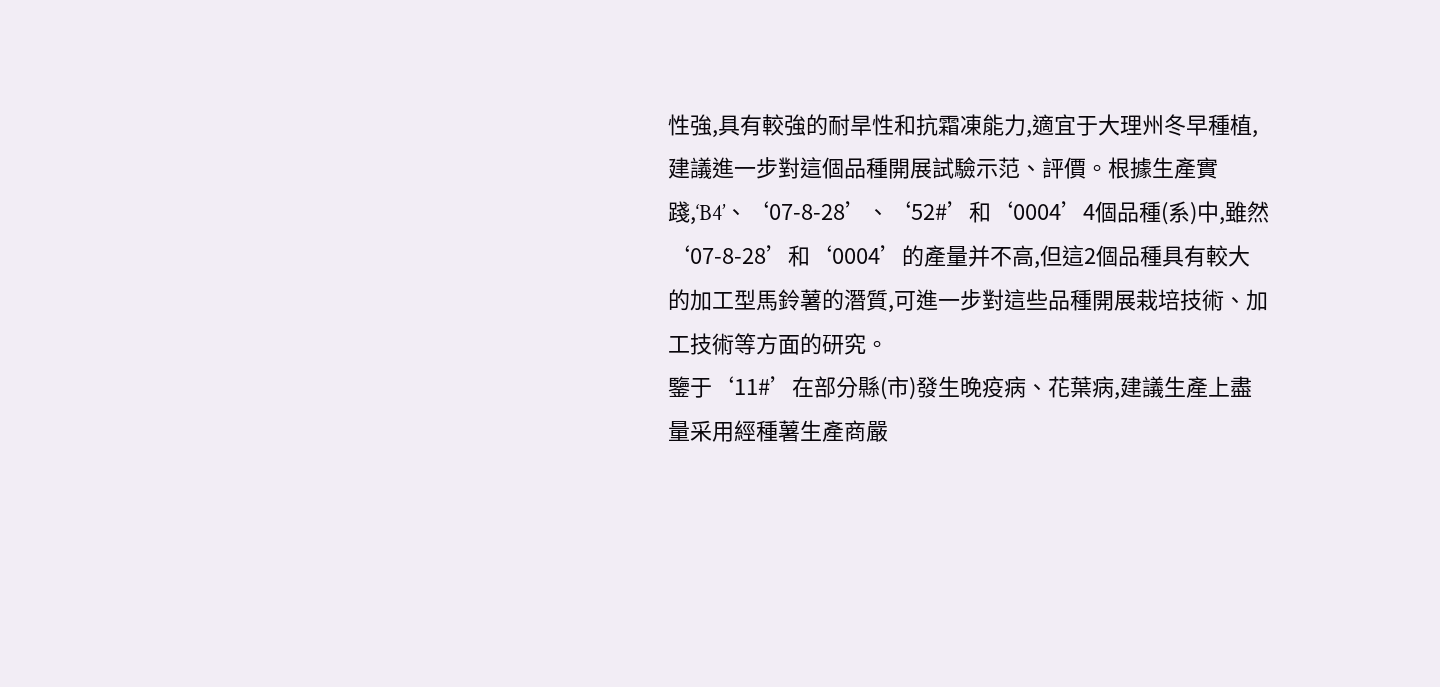性強,具有較強的耐旱性和抗霜凍能力,適宜于大理州冬早種植,建議進一步對這個品種開展試驗示范、評價。根據生產實踐,‘B4’、‘07-8-28’、‘52#’和‘0004’4個品種(系)中,雖然‘07-8-28’和‘0004’的產量并不高,但這2個品種具有較大的加工型馬鈴薯的潛質,可進一步對這些品種開展栽培技術、加工技術等方面的研究。
鑒于‘11#’在部分縣(市)發生晚疫病、花葉病,建議生產上盡量采用經種薯生產商嚴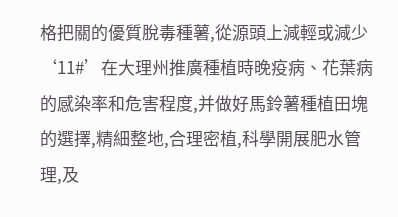格把關的優質脫毒種薯,從源頭上減輕或減少‘11#’在大理州推廣種植時晚疫病、花葉病的感染率和危害程度,并做好馬鈴薯種植田塊的選擇,精細整地,合理密植,科學開展肥水管理,及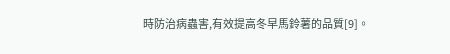時防治病蟲害,有效提高冬早馬鈴薯的品質[9]。